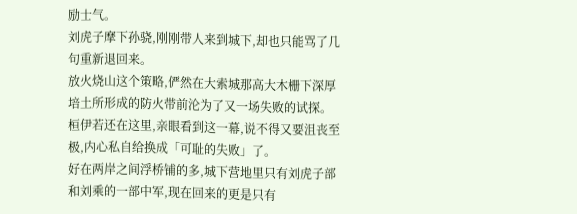励士气。
刘虎子摩下孙骁,刚刚带人来到城下,却也只能骂了几句重新退回来。
放火烧山这个策略,俨然在大索城那高大木栅下深厚培土所形成的防火带前沦为了又一场失败的试探。桓伊若还在这里,亲眼看到这一幕,说不得又要沮丧至极,内心私自给换成「可耻的失败」了。
好在两岸之间浮桥铺的多,城下营地里只有刘虎子部和刘乘的一部中军,现在回来的更是只有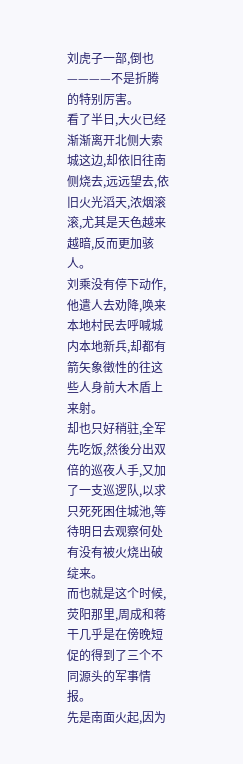刘虎子一部,倒也————不是折腾的特别厉害。
看了半日,大火已经渐渐离开北侧大索城这边,却依旧往南侧烧去,远远望去,依旧火光滔天,浓烟滚滚,尤其是天色越来越暗,反而更加骇人。
刘乘没有停下动作,他遣人去劝降,唤来本地村民去呼喊城内本地新兵,却都有箭矢象徵性的往这些人身前大木盾上来射。
却也只好稍驻,全军先吃饭,然後分出双倍的巡夜人手,又加了一支巡逻队,以求只死死困住城池,等待明日去观察何处有没有被火烧出破绽来。
而也就是这个时候,荧阳那里,周成和蒋干几乎是在傍晚短促的得到了三个不同源头的军事情报。
先是南面火起,因为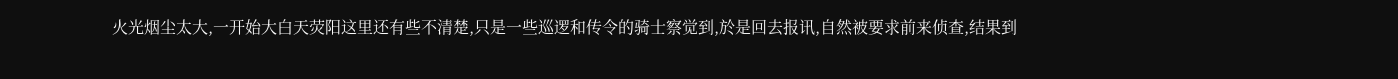火光烟尘太大,一开始大白天荧阳这里还有些不清楚,只是一些巡逻和传令的骑士察觉到,於是回去报讯,自然被要求前来侦查,结果到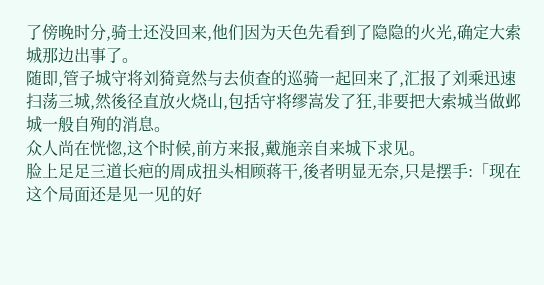了傍晚时分,骑士还没回来,他们因为天色先看到了隐隐的火光,确定大索城那边出事了。
随即,管子城守将刘猗竟然与去侦查的巡骑一起回来了,汇报了刘乘迅速扫荡三城,然後径直放火烧山,包括守将缪嵩发了狂,非要把大索城当做邺城一般自殉的消息。
众人尚在恍惚,这个时候,前方来报,戴施亲自来城下求见。
脸上足足三道长疤的周成扭头相顾蒋干,後者明显无奈,只是摆手:「现在这个局面还是见一见的好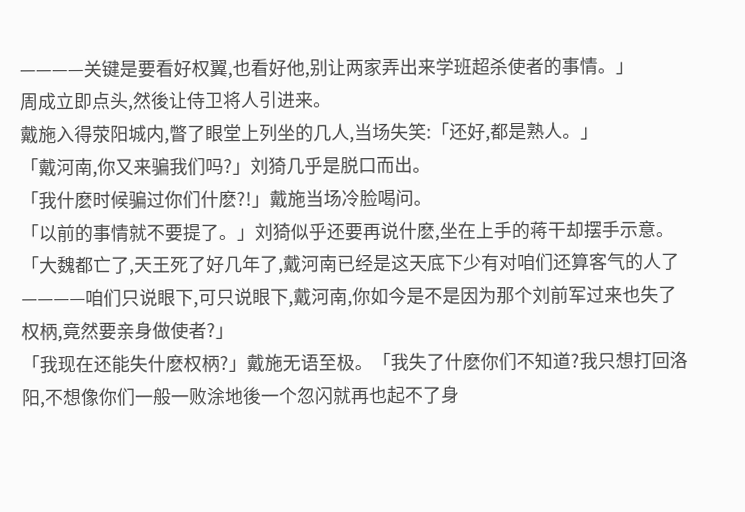————关键是要看好权翼,也看好他,别让两家弄出来学班超杀使者的事情。」
周成立即点头,然後让侍卫将人引进来。
戴施入得荥阳城内,瞥了眼堂上列坐的几人,当场失笑:「还好,都是熟人。」
「戴河南,你又来骗我们吗?」刘猗几乎是脱口而出。
「我什麽时候骗过你们什麽?!」戴施当场冷脸喝问。
「以前的事情就不要提了。」刘猗似乎还要再说什麽,坐在上手的蒋干却摆手示意。「大魏都亡了,天王死了好几年了,戴河南已经是这天底下少有对咱们还算客气的人了————咱们只说眼下,可只说眼下,戴河南,你如今是不是因为那个刘前军过来也失了权柄,竟然要亲身做使者?」
「我现在还能失什麽权柄?」戴施无语至极。「我失了什麽你们不知道?我只想打回洛阳,不想像你们一般一败涂地後一个忽闪就再也起不了身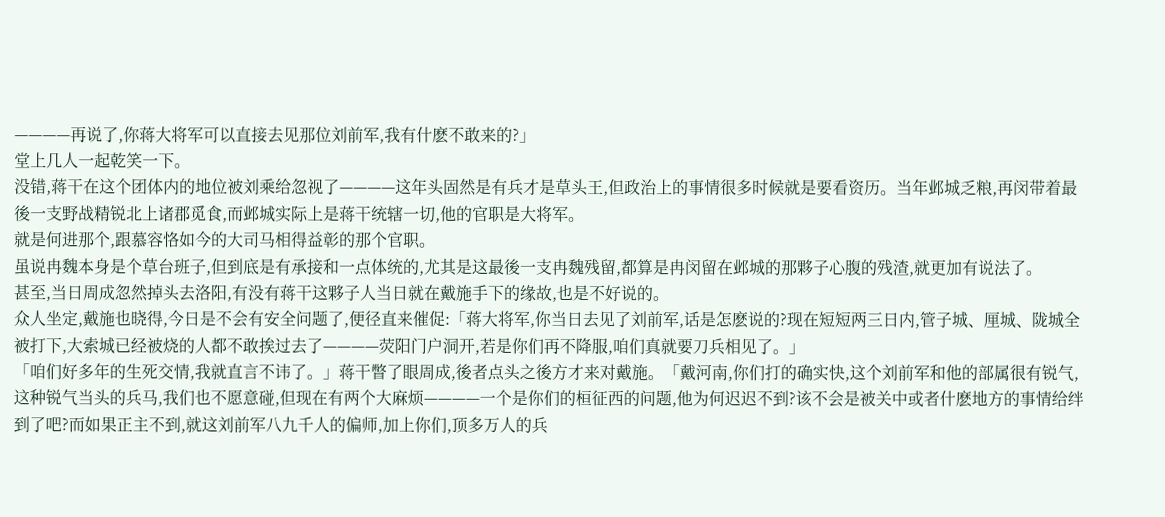————再说了,你蒋大将军可以直接去见那位刘前军,我有什麽不敢来的?」
堂上几人一起乾笑一下。
没错,蒋干在这个团体内的地位被刘乘给忽视了————这年头固然是有兵才是草头王,但政治上的事情很多时候就是要看资历。当年邺城乏粮,再闵带着最後一支野战精锐北上诸郡觅食,而邺城实际上是蒋干统辖一切,他的官职是大将军。
就是何进那个,跟慕容恪如今的大司马相得益彰的那个官职。
虽说冉魏本身是个草台班子,但到底是有承接和一点体统的,尤其是这最後一支冉魏残留,都算是冉闵留在邺城的那夥子心腹的残渣,就更加有说法了。
甚至,当日周成忽然掉头去洛阳,有没有蒋干这夥子人当日就在戴施手下的缘故,也是不好说的。
众人坐定,戴施也晓得,今日是不会有安全问题了,便径直来催促:「蒋大将军,你当日去见了刘前军,话是怎麽说的?现在短短两三日内,管子城、厘城、陇城全被打下,大索城已经被烧的人都不敢挨过去了————荧阳门户洞开,若是你们再不降服,咱们真就要刀兵相见了。」
「咱们好多年的生死交情,我就直言不讳了。」蒋干瞥了眼周成,後者点头之後方才来对戴施。「戴河南,你们打的确实快,这个刘前军和他的部属很有锐气,这种锐气当头的兵马,我们也不愿意碰,但现在有两个大麻烦————一个是你们的桓征西的问题,他为何迟迟不到?该不会是被关中或者什麽地方的事情给绊到了吧?而如果正主不到,就这刘前军八九千人的偏师,加上你们,顶多万人的兵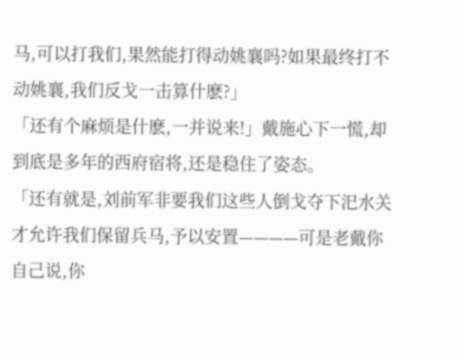马,可以打我们,果然能打得动姚襄吗?如果最终打不动姚襄,我们反戈一击算什麽?」
「还有个麻烦是什麽,一并说来!」戴施心下一慌,却到底是多年的西府宿将,还是稳住了姿态。
「还有就是,刘前军非要我们这些人倒戈夺下汜水关才允许我们保留兵马,予以安置————可是老戴你自己说,你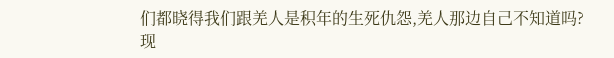们都晓得我们跟羌人是积年的生死仇怨,羌人那边自己不知道吗?现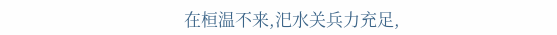在桓温不来,汜水关兵力充足,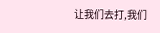让我们去打,我们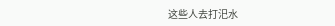这些人去打汜水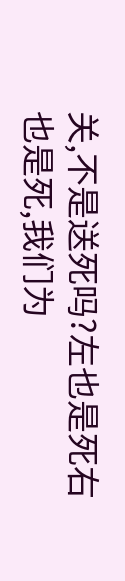关,不是送死吗?左也是死右也是死,我们为